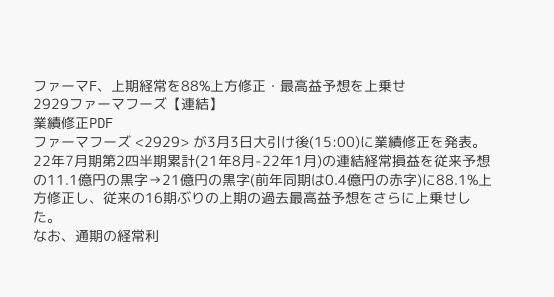ファーマF、上期経常を88%上方修正・最高益予想を上乗せ
2929ファーマフーズ【連結】
業績修正PDF
ファーマフーズ <2929> が3月3日大引け後(15:00)に業績修正を発表。22年7月期第2四半期累計(21年8月-22年1月)の連結経常損益を従来予想の11.1億円の黒字→21億円の黒字(前年同期は0.4億円の赤字)に88.1%上方修正し、従来の16期ぶりの上期の過去最高益予想をさらに上乗せした。
なお、通期の経常利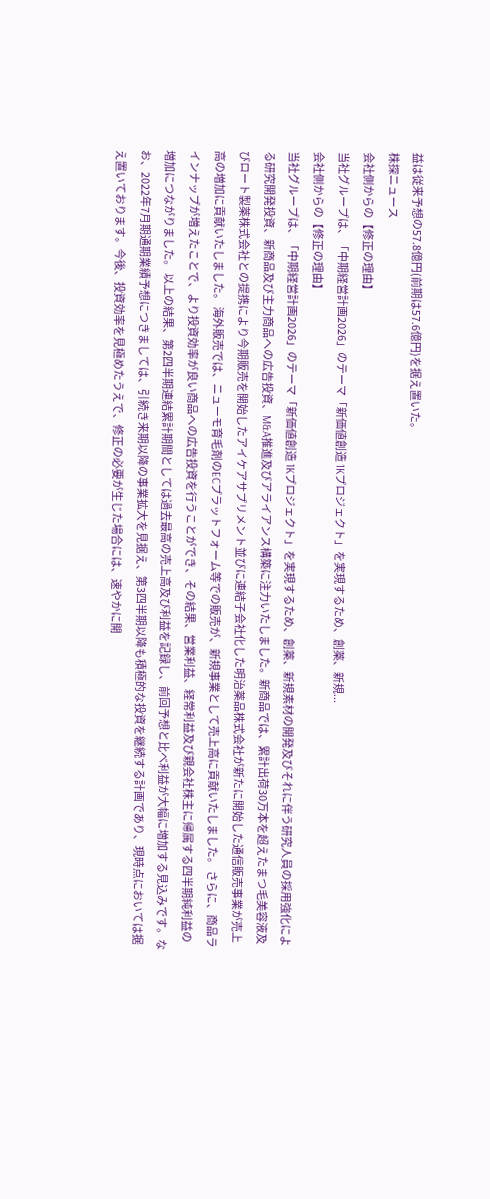益は従来予想の57.8億円(前期は57.6億円)を据え置いた。
株探ニュース
会社側からの【修正の理由】
当社グループは、「中期経営計画2026」のテーマ「新価値創造 1Kプロジェクト」を実現するため、創薬、新規...
会社側からの【修正の理由】
当社グループは、「中期経営計画2026」のテーマ「新価値創造 1Kプロジェクト」を実現するため、創薬、新規素材の開発及びそれに伴う研究人員の採用強化による研究開発投資、新商品及び主力商品への広告投資、M&A推進及びアライアンス構築に注力いたしました。新商品では、累計出荷30万本を超えたまつ毛美容液及びロート製薬株式会社との提携により今期販売を開始したアイケアサプリメント並びに連結子会社化した明治薬品株式会社が新たに開始した通信販売事業が売上高の増加に貢献いたしました。 海外販売では、ニューモ育毛剤のECプラットフォーム等での販売が、新規事業として売上高に貢献いたしました。 さらに、商品ラインナップが増えたことで、より投資効率が良い商品への広告投資を行うことができ、その結果、営業利益、経常利益及び親会社株主に帰属する四半期純利益の増加につながりました。 以上の結果、第2四半期連結累計期間としては過去最高の売上高及び利益を記録し、前回予想と比べ利益が大幅に増加する見込みです。なお、2022年7月期通期業績予想につきましては、引続き来期以降の事業拡大を見据え、第3四半期以降も積極的な投資を継続する計画であり、現時点においては据え置いております。今後、投資効率を見極めたうえで、修正の必要が生じた場合には、速やかに開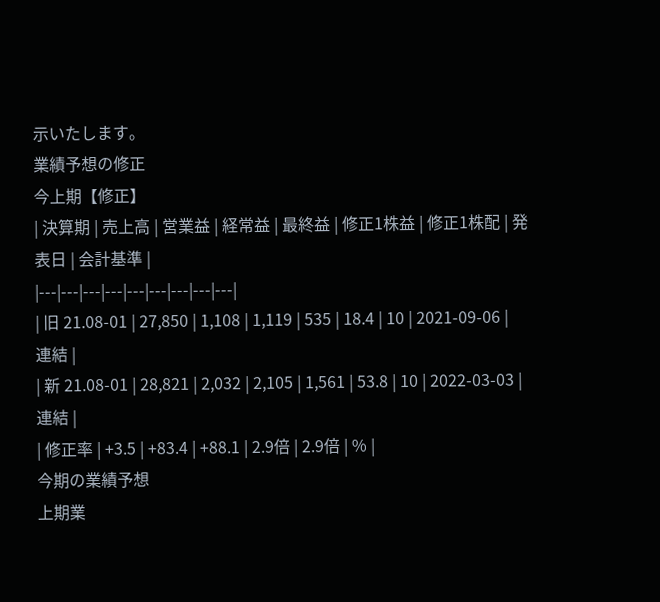示いたします。
業績予想の修正
今上期【修正】
| 決算期 | 売上高 | 営業益 | 経常益 | 最終益 | 修正1株益 | 修正1株配 | 発表日 | 会計基準 |
|---|---|---|---|---|---|---|---|---|
| 旧 21.08-01 | 27,850 | 1,108 | 1,119 | 535 | 18.4 | 10 | 2021-09-06 |
連結 |
| 新 21.08-01 | 28,821 | 2,032 | 2,105 | 1,561 | 53.8 | 10 | 2022-03-03 |
連結 |
| 修正率 | +3.5 | +83.4 | +88.1 | 2.9倍 | 2.9倍 | % |
今期の業績予想
上期業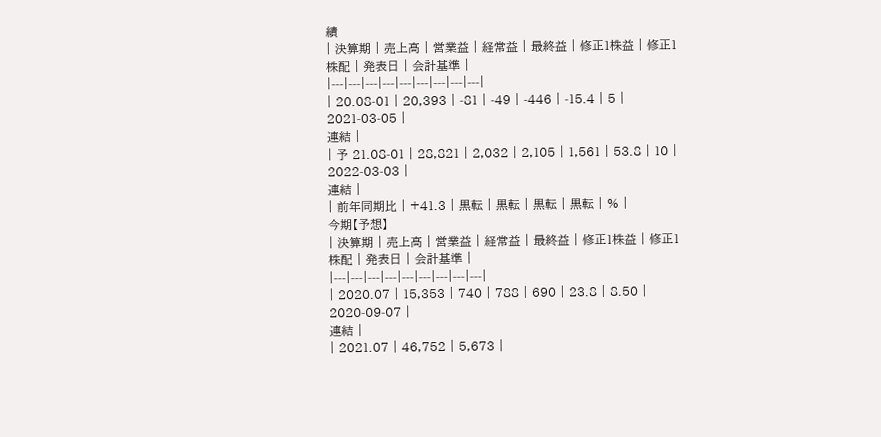績
| 決算期 | 売上高 | 営業益 | 経常益 | 最終益 | 修正1株益 | 修正1株配 | 発表日 | 会計基準 |
|---|---|---|---|---|---|---|---|---|
| 20.08-01 | 20,393 | -81 | -49 | -446 | -15.4 | 5 | 2021-03-05 |
連結 |
| 予 21.08-01 | 28,821 | 2,032 | 2,105 | 1,561 | 53.8 | 10 | 2022-03-03 |
連結 |
| 前年同期比 | +41.3 | 黒転 | 黒転 | 黒転 | 黒転 | % |
今期【予想】
| 決算期 | 売上高 | 営業益 | 経常益 | 最終益 | 修正1株益 | 修正1株配 | 発表日 | 会計基準 |
|---|---|---|---|---|---|---|---|---|
| 2020.07 | 15,353 | 740 | 788 | 690 | 23.8 | 8.50 | 2020-09-07 |
連結 |
| 2021.07 | 46,752 | 5,673 |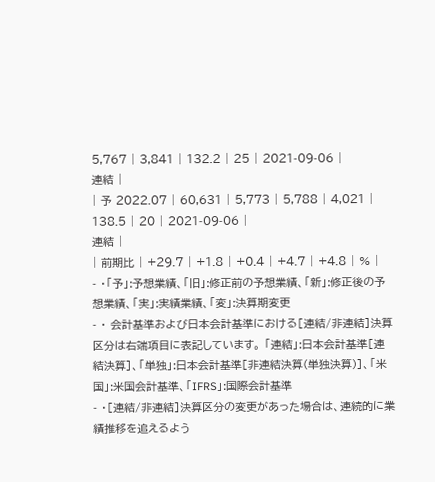5,767 | 3,841 | 132.2 | 25 | 2021-09-06 |
連結 |
| 予 2022.07 | 60,631 | 5,773 | 5,788 | 4,021 | 138.5 | 20 | 2021-09-06 |
連結 |
| 前期比 | +29.7 | +1.8 | +0.4 | +4.7 | +4.8 | % |
- ・「予」:予想業績、「旧」:修正前の予想業績、「新」:修正後の予想業績、「実」:実績業績、「変」:決算期変更
- ・ 会計基準および日本会計基準における[連結/非連結]決算区分は右端項目に表記しています。 「連結」:日本会計基準[連結決算]、「単独」:日本会計基準[非連結決算(単独決算)]、「米国」:米国会計基準、「IFRS」:国際会計基準
- ・[連結/非連結]決算区分の変更があった場合は、連続的に業績推移を追えるよう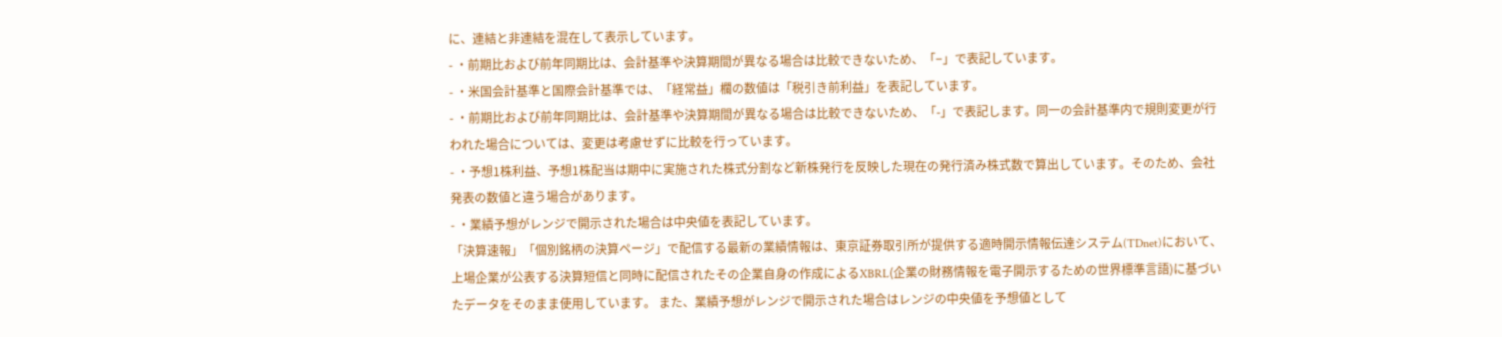に、連結と非連結を混在して表示しています。
- ・前期比および前年同期比は、会計基準や決算期間が異なる場合は比較できないため、「−」で表記しています。
- ・米国会計基準と国際会計基準では、「経常益」欄の数値は「税引き前利益」を表記しています。
- ・前期比および前年同期比は、会計基準や決算期間が異なる場合は比較できないため、「-」で表記します。同一の会計基準内で規則変更が行われた場合については、変更は考慮せずに比較を行っています。
- ・予想1株利益、予想1株配当は期中に実施された株式分割など新株発行を反映した現在の発行済み株式数で算出しています。そのため、会社発表の数値と違う場合があります。
- ・業績予想がレンジで開示された場合は中央値を表記しています。
「決算速報」「個別銘柄の決算ページ」で配信する最新の業績情報は、東京証券取引所が提供する適時開示情報伝達システム(TDnet)において、 上場企業が公表する決算短信と同時に配信されたその企業自身の作成によるXBRL(企業の財務情報を電子開示するための世界標準言語)に基づいたデータをそのまま使用しています。 また、業績予想がレンジで開示された場合はレンジの中央値を予想値として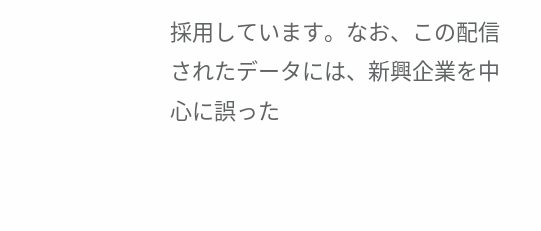採用しています。なお、この配信されたデータには、新興企業を中心に誤った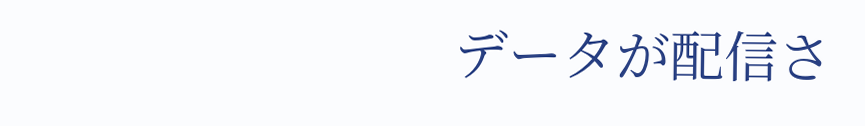データが配信さ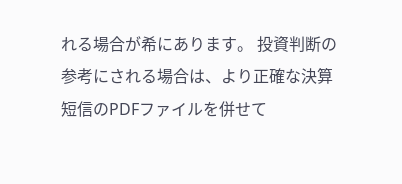れる場合が希にあります。 投資判断の参考にされる場合は、より正確な決算短信のPDFファイルを併せて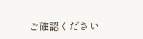ご確認ください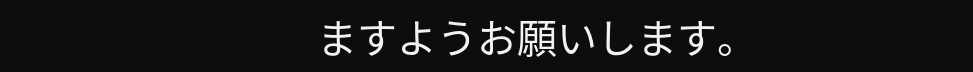ますようお願いします。